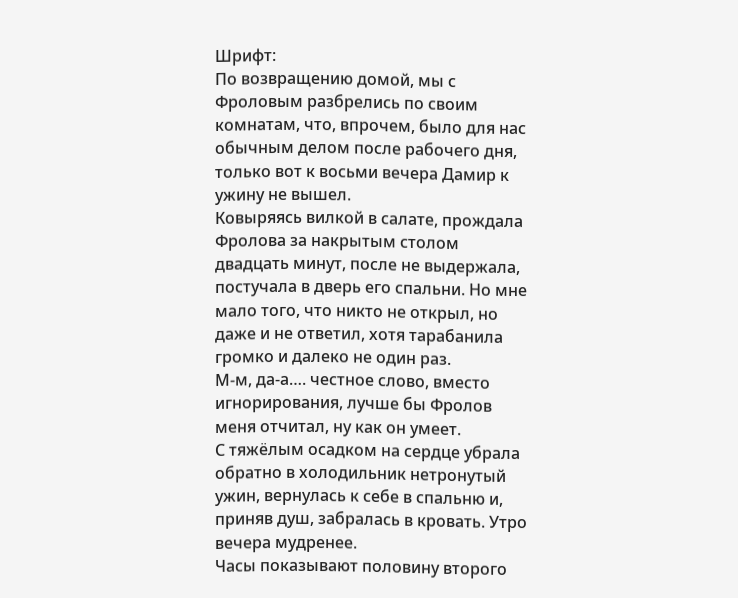Шрифт:
По возвращению домой, мы с Фроловым разбрелись по своим комнатам, что, впрочем, было для нас обычным делом после рабочего дня, только вот к восьми вечера Дамир к ужину не вышел.
Ковыряясь вилкой в салате, прождала Фролова за накрытым столом двадцать минут, после не выдержала, постучала в дверь его спальни. Но мне мало того, что никто не открыл, но даже и не ответил, хотя тарабанила громко и далеко не один раз.
М-м, да-а…. честное слово, вместо игнорирования, лучше бы Фролов меня отчитал, ну как он умеет.
С тяжёлым осадком на сердце убрала обратно в холодильник нетронутый ужин, вернулась к себе в спальню и, приняв душ, забралась в кровать. Утро вечера мудренее.
Часы показывают половину второго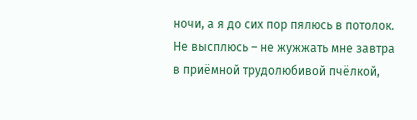ночи, а я до сих пор пялюсь в потолок. Не высплюсь – не жужжать мне завтра в приёмной трудолюбивой пчёлкой,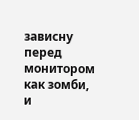зависну перед монитором как зомби, и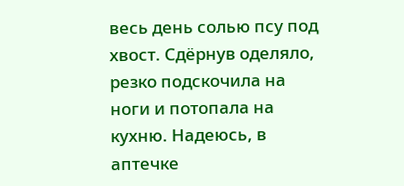весь день солью псу под хвост. Сдёрнув оделяло, резко подскочила на ноги и потопала на кухню. Надеюсь, в аптечке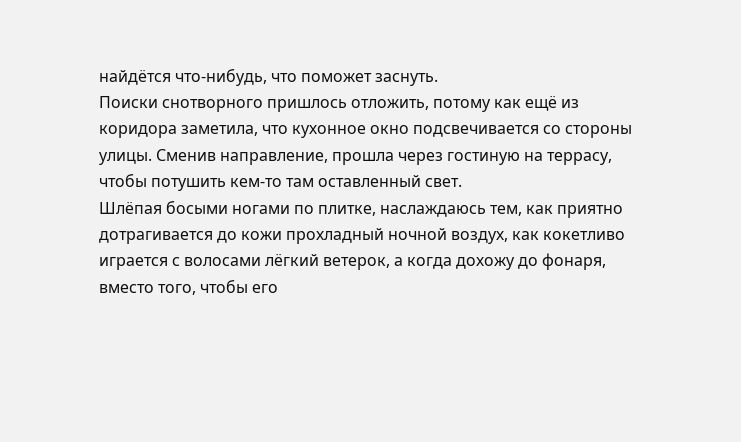найдётся что-нибудь, что поможет заснуть.
Поиски снотворного пришлось отложить, потому как ещё из коридора заметила, что кухонное окно подсвечивается со стороны улицы. Сменив направление, прошла через гостиную на террасу, чтобы потушить кем-то там оставленный свет.
Шлёпая босыми ногами по плитке, наслаждаюсь тем, как приятно дотрагивается до кожи прохладный ночной воздух, как кокетливо играется с волосами лёгкий ветерок, а когда дохожу до фонаря, вместо того, чтобы его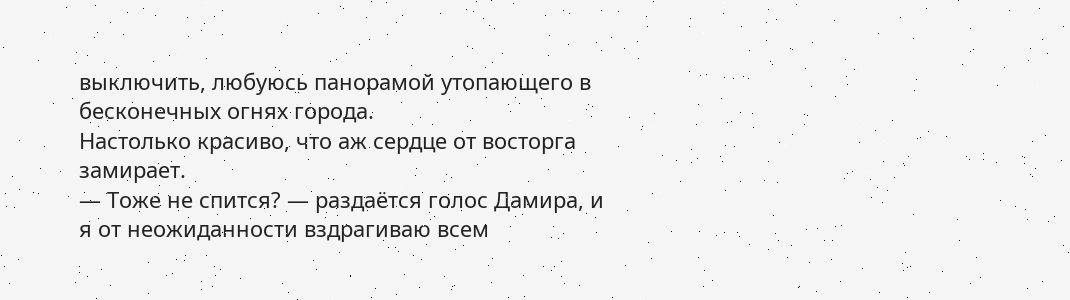выключить, любуюсь панорамой утопающего в бесконечных огнях города.
Настолько красиво, что аж сердце от восторга замирает.
— Тоже не спится? — раздаётся голос Дамира, и я от неожиданности вздрагиваю всем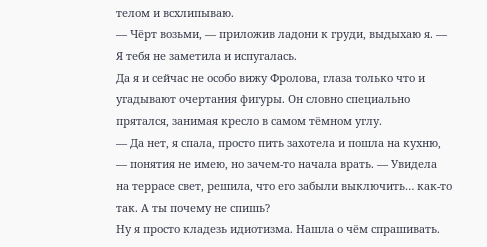телом и всхлипываю.
— Чёрт возьми, — приложив ладони к груди, выдыхаю я. — Я тебя не заметила и испугалась.
Да я и сейчас не особо вижу Фролова, глаза только что и угадывают очертания фигуры. Он словно специально прятался, занимая кресло в самом тёмном углу.
— Да нет, я спала, просто пить захотела и пошла на кухню, — понятия не имею, но зачем-то начала врать. — Увидела на террасе свет, решила, что его забыли выключить… как-то так. А ты почему не спишь?
Ну я просто кладезь идиотизма. Нашла о чём спрашивать.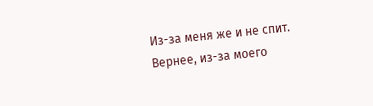Из-за меня же и не спит. Вернее, из-за моего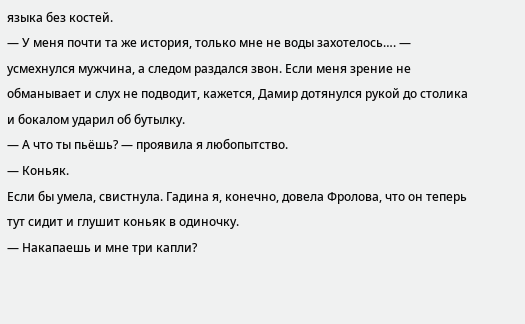языка без костей.
— У меня почти та же история, только мне не воды захотелось…. — усмехнулся мужчина, а следом раздался звон. Если меня зрение не обманывает и слух не подводит, кажется, Дамир дотянулся рукой до столика и бокалом ударил об бутылку.
— А что ты пьёшь? — проявила я любопытство.
— Коньяк.
Если бы умела, свистнула. Гадина я, конечно, довела Фролова, что он теперь тут сидит и глушит коньяк в одиночку.
— Накапаешь и мне три капли?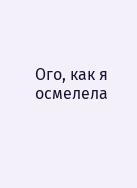Ого, как я осмелела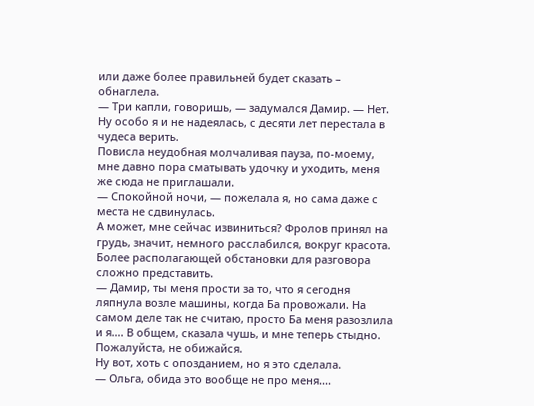или даже более правильней будет сказать – обнаглела.
— Три капли, говоришь, — задумался Дамир. — Нет.
Ну особо я и не надеялась, с десяти лет перестала в чудеса верить.
Повисла неудобная молчаливая пауза, по-моему, мне давно пора сматывать удочку и уходить, меня же сюда не приглашали.
— Спокойной ночи, — пожелала я, но сама даже с места не сдвинулась.
А может, мне сейчас извиниться? Фролов принял на грудь, значит, немного расслабился, вокруг красота. Более располагающей обстановки для разговора сложно представить.
— Дамир, ты меня прости за то, что я сегодня ляпнула возле машины, когда Ба провожали. На самом деле так не считаю, просто Ба меня разозлила и я…. В общем, сказала чушь, и мне теперь стыдно. Пожалуйста, не обижайся.
Ну вот, хоть с опозданием, но я это сделала.
— Ольга, обида это вообще не про меня....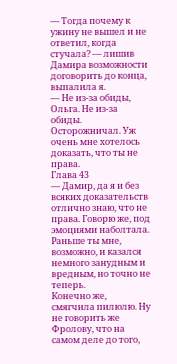— Тогда почему к ужину не вышел и не ответил, когда стучала? — лишив Дамира возможности договорить до конца, выпалила я.
— Не из-за обиды, Ольга. Не из-за обиды. Осторожничал. Уж очень мне хотелось доказать, что ты не права.
Глава 43
— Дамир, да я и без всяких доказательств отлично знаю, что не права. Говорю же, под эмоциями наболтала. Раньше ты мне, возможно, и казался немного занудным и вредным, но точно не теперь.
Конечно же, смягчила пилюлю. Ну не говорить же Фролову, что на самом деле до того,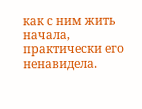как с ним жить начала, практически его ненавидела.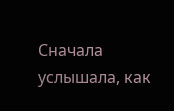Сначала услышала, как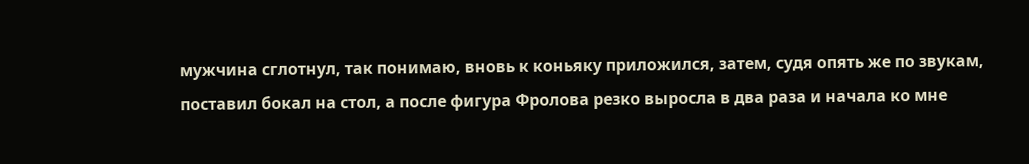мужчина сглотнул, так понимаю, вновь к коньяку приложился, затем, судя опять же по звукам, поставил бокал на стол, а после фигура Фролова резко выросла в два раза и начала ко мне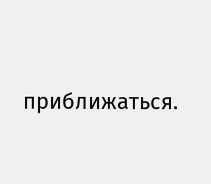приближаться.